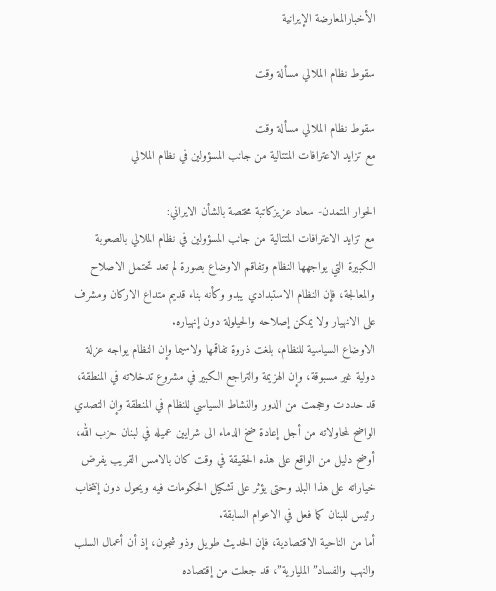الأخبارالمعارضة الإيرانية

سقوط نظام الملالي مسألة وقت

سقوط نظام الملالي مسألة وقت
مع تزايد الاعترافات المتتالية من جانب المسؤولين في نظام الملالي

الحوار المتمدن- سعاد عزيزکاتبة مختصة بالشأن الايراني:
مع تزايد الاعترافات المتتالية من جانب المسؤولين في نظام الملالي بالصعوبة الکبيرة التي يواجهها النظام وتفاقم الاوضاع بصورة لم تعد تحتمل الاصلاح والمعالجة، فإن النظام الاستبدادي يبدو وکأنه بناء قديم متداع الارکان ومشرف على الانهيار ولا يمکن إصلاحه والحيلولة دون إنهياره.
الاوضاع السياسية للنظام، بلغت ذروة تفاقمها ولاسيما وإن النظام يواجه عزلة دولية غير مسبوقة، وإن الهزيمة والتراجع الکبير في مشروع تدخلاته في المنطقة، قد حددت وحجمت من الدور والنشاط السياسي للنظام في المنطقة وإن التصدي الواضح لمحاولاته من أجل إعادة ضخ الدماء الى شرايين عميله في لبنان حزب الله، أوضح دليل من الواقع على هذه الحقيقة في وقت کان بالامس القريب يفرض خياراته على هذا البلد وحتى يؤثر على تشکيل الحکومات فيه ويحول دون إنتخاب رئيس للبنان کما فعل في الاعوام السابقة.
أما من الناحية الاقتصادية، فإن الحديث طويل وذو شجون، إذ أن أعمال السلب والنهب والفساد”المليارية”، قد جعلت من إقتصاده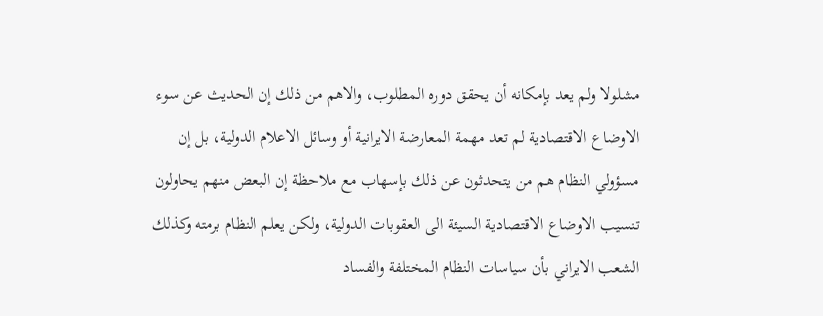مشلولا ولم يعد بإمکانه أن يحقق دوره المطلوب، والاهم من ذلك إن الحديث عن سوء الاوضاع الاقتصادية لم تعد مهمة المعارضة الايرانية أو وسائل الاعلام الدولية، بل إن مسؤولي النظام هم من يتحدثون عن ذلك بإسهاب مع ملاحظة إن البعض منهم يحاولون تنسيب الاوضاع الاقتصادية السيئة الى العقوبات الدولية، ولکن يعلم النظام برمته وکذلك الشعب الايراني بأن سياسات النظام المختلفة والفساد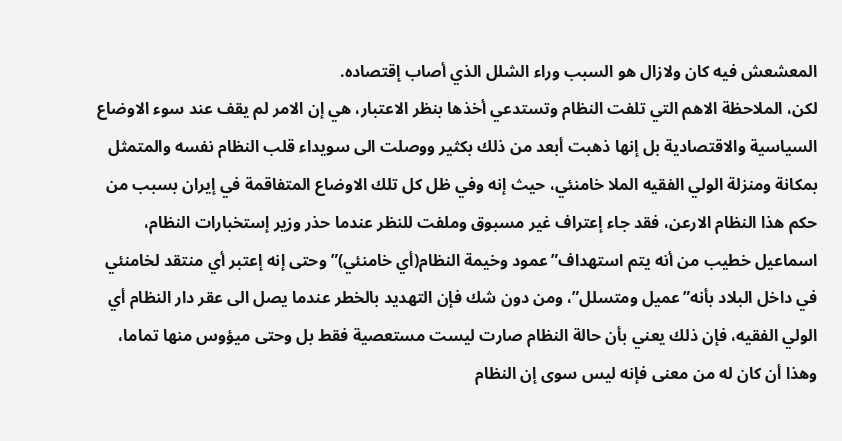المعشعش فيه کان ولازال هو السبب وراء الشلل الذي أصاب إقتصاده.
لکن، الملاحظة الاهم التي تلفت النظام وتستدعي أخذها بنظر الاعتبار، هي إن الامر لم يقف عند سوء الاوضاع السياسية والاقتصادية بل إنها ذهبت أبعد من ذلك بکثير ووصلت الى سويداء قلب النظام نفسه والمتمثل بمکانة ومنزلة الولي الفقيه الملا خامنئي، حيث إنه وفي ظل کل تلك الاوضاع المتفاقمة في إيران بسبب من حکم هذا النظام الارعن، فقد جاء إعتراف غير مسبوق وملفت للنظر عندما حذر وزير إستخبارات النظام، اسماعيل خطيب من أنه يتم استهداف”عمود وخيمة النظام(أي خامنئي)” وحتى إنه إعتبر أي منتقد لخامنئي في داخل البلاد بأنه”عميل ومتسلل”، ومن دون شك فإن التهديد بالخطر عندما يصل الى عقر دار النظام أي الولي الفقيه، فإن ذلك يعني بأن حالة النظام صارت ليست مستعصية فقط بل وحتى ميؤوس منها تماما، وهذا أن کان له من معنى فإنه ليس سوى إن النظام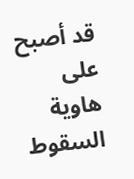قد أصبح على هاوية السقوط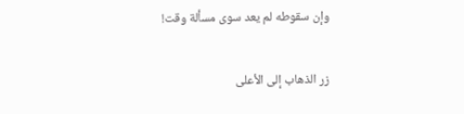وإن سقوطه لم يعد سوى مسألة وقت!

زر الذهاب إلى الأعلى